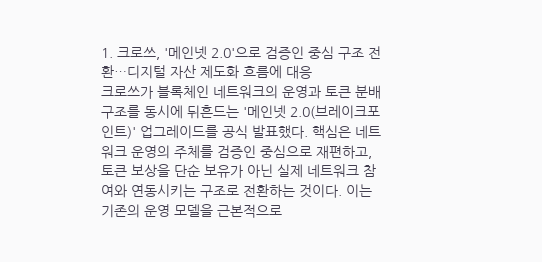1. 크로쓰, '메인넷 2.0'으로 검증인 중심 구조 전환…디지털 자산 제도화 흐름에 대응
크로쓰가 블록체인 네트워크의 운영과 토큰 분배 구조를 동시에 뒤흔드는 '메인넷 2.0(브레이크포인트)' 업그레이드를 공식 발표했다. 핵심은 네트워크 운영의 주체를 검증인 중심으로 재편하고, 토큰 보상을 단순 보유가 아닌 실제 네트워크 참여와 연동시키는 구조로 전환하는 것이다. 이는 기존의 운영 모델을 근본적으로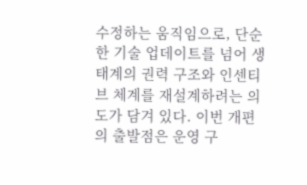수정하는 움직임으로, 단순한 기술 업데이트를 넘어 생태계의 권력 구조와 인센티브 체계를 재설계하려는 의도가 담겨 있다. 이번 개편의 출발점은 운영 구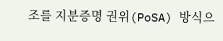조를 지분증명 권위(PoSA) 방식으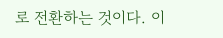로 전환하는 것이다. 이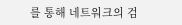를 통해 네트워크의 검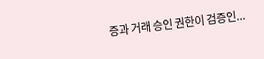증과 거래 승인 권한이 검증인...